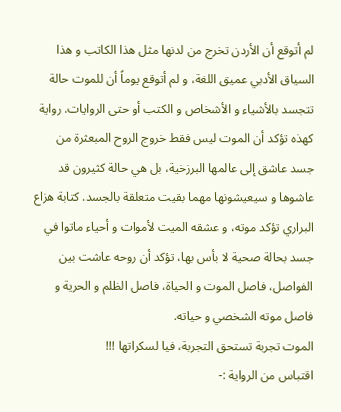لم أتوقع أن الأردن تخرج من لدنها مثل هذا الكاتب و هذا السياق الأدبي عميق اللغة، و لم أتوقع يوماً أن للموت حالة تتجسد بالأشياء و الأشخاص و الكتب أو حتى الروايات. رواية كهذه تؤكد أن الموت ليس فقط خروج الروح المبعثرة من جسد عاشق إلى عالمها البرزخية، بل هي حالة كثيرون قد عاشوها و سيعيشونها مهما بقيت متعلقة بالجسد. كتابة هزاع البراري تؤكد موته، و عشقه الميت لأموات و أحياء ماتوا في جسد بحالة صحية لا بأس بها، تؤكد أن روحه عاشت بين الفواصل، فاصل الموت و الحياة، فاصل الظلم و الحرية و فاصل موته الشخصي و حياته.
الموت تجربة تستحق التجربة، فيا لسكراتها !!!
اقتباس من الرواية :-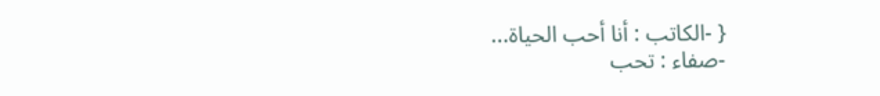{ -الكاتب : أنا أحب الحياة...
-صفاء : تحب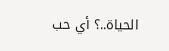الحياة..؟ أي حب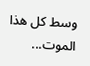وسط كل هذا الموت...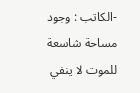-الكاتب : وجود مساحة شاسعة للموت لا ينفي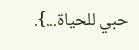حبي للحياة...}.